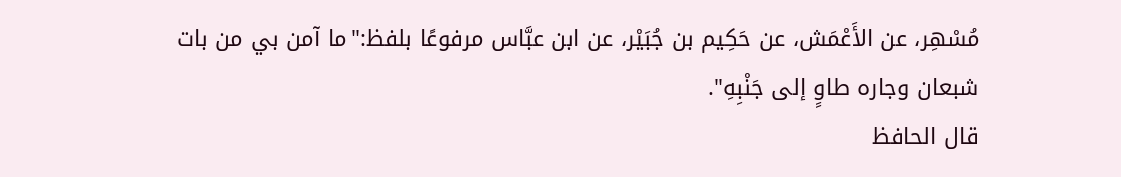مُسْهِر، عن الأَعْمَش، عن حَكِيم بن جُبَيْر، عن ابن عبَّاس مرفوعًا بلفظ:"ما آمن بي من بات شبعان وجاره طاوٍ إلى جَنْبِهِ".
قال الحافظ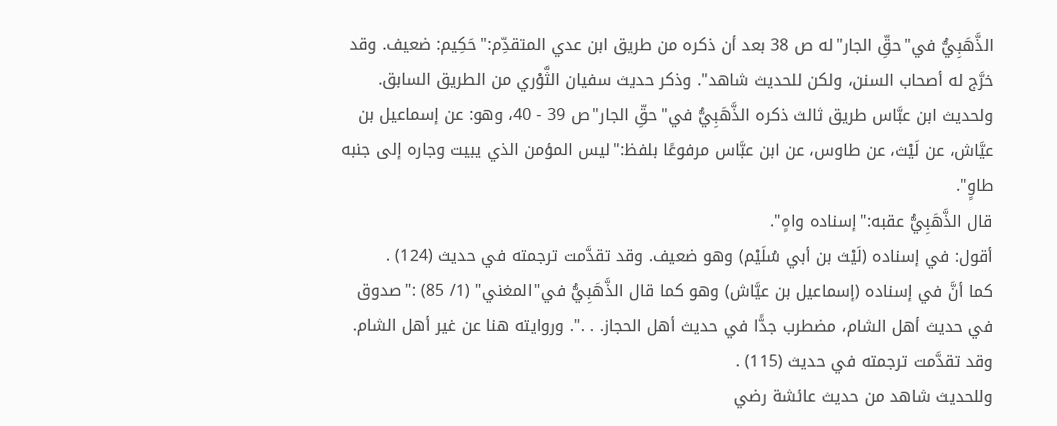الذَّهَبِيُّ في"حقِّ الجار"له ص 38 بعد أن ذكره من طريق ابن عدي المتقدِّم:"حَكِيم: ضعيف. وقد خرَّج له أصحاب السنن، ولكن للحديث شاهد". وذكر حديث سفيان الثَّوْري من الطريق السابق.
ولحديث ابن عبَّاس طريق ثالث ذكره الذَّهَبِيُّ في"حقِّ الجار"ص 39 - 40، وهو: عن إسماعيل بن عيَّاش، عن لَيْث، عن طاوس، عن ابن عبَّاس مرفوعًا بلفظ:"ليس المؤمن الذي يبيت وجاره إلى جنبه طاوٍ".
قال الذَّهَبِيُّ عقبه:"إسناده واهٍ".
أقول: في إسناده (لَيْث بن أبي سُلَيْم) وهو ضعيف. وقد تقدَّمت ترجمته في حديث (124) .
كما أنَّ في إسناده (إسماعيل بن عيَّاش) وهو كما قال الذَّهَبِيُّ في"المغني" (1/ 85) :"صدوق في حديث أهل الشام، مضطرب جدًّا في حديث أهل الحجاز. . .". وروايته هنا عن غير أهل الشام. وقد تقدَّمت ترجمته في حديث (115) .
وللحديث شاهد من حديث عائشة رضي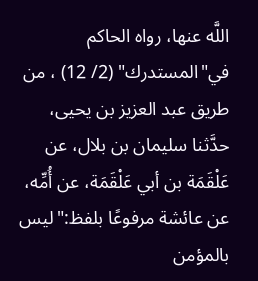اللَّه عنها، رواه الحاكم في"المستدرك" (2/ 12) ، من طريق عبد العزيز بن يحيى، حدَّثنا سليمان بن بلال، عن عَلْقَمَة بن أبي عَلْقَمَة، عن أُمِّه، عن عائشة مرفوعًا بلفظ:"ليس بالمؤمن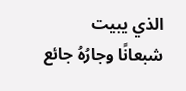الذي يبيت شبعانًا وجارُهُ جائع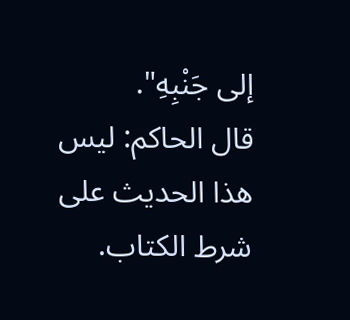إلى جَنْبِهِ".
قال الحاكم: ليس هذا الحديث على شرط الكتاب.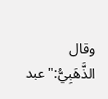وقال الذَّهَبِيُّ:"عبد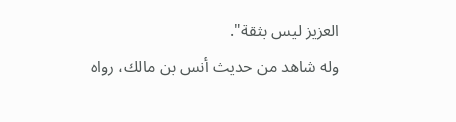العزيز ليس بثقة".
وله شاهد من حديث أنس بن مالك، رواه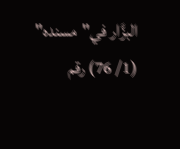البزَّار في"مسنده" (1/ 76) رقم